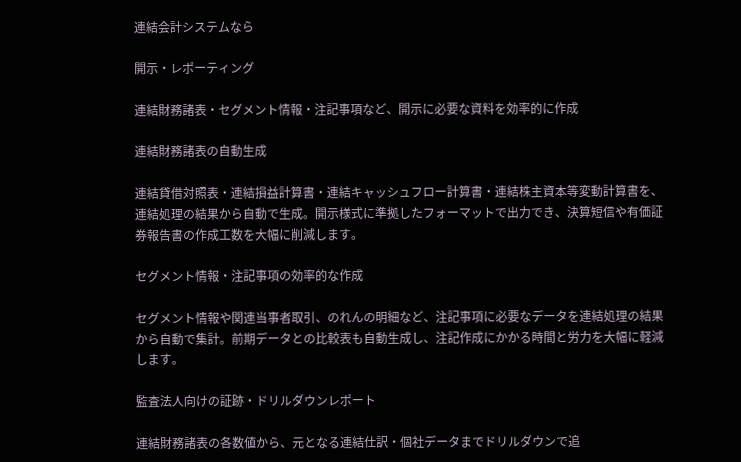連結会計システムなら

開示・レポーティング

連結財務諸表・セグメント情報・注記事項など、開示に必要な資料を効率的に作成

連結財務諸表の自動生成

連結貸借対照表・連結損益計算書・連結キャッシュフロー計算書・連結株主資本等変動計算書を、連結処理の結果から自動で生成。開示様式に準拠したフォーマットで出力でき、決算短信や有価証券報告書の作成工数を大幅に削減します。

セグメント情報・注記事項の効率的な作成

セグメント情報や関連当事者取引、のれんの明細など、注記事項に必要なデータを連結処理の結果から自動で集計。前期データとの比較表も自動生成し、注記作成にかかる時間と労力を大幅に軽減します。

監査法人向けの証跡・ドリルダウンレポート

連結財務諸表の各数値から、元となる連結仕訳・個社データまでドリルダウンで追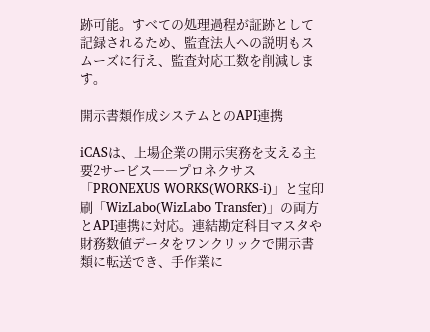跡可能。すべての処理過程が証跡として記録されるため、監査法人への説明もスムーズに行え、監査対応工数を削減します。

開示書類作成システムとのAPI連携

iCASは、上場企業の開示実務を支える主要2サービス――プロネクサス「PRONEXUS WORKS(WORKS-i)」と宝印刷「WizLabo(WizLabo Transfer)」の両方とAPI連携に対応。連結勘定科目マスタや財務数値データをワンクリックで開示書類に転送でき、手作業に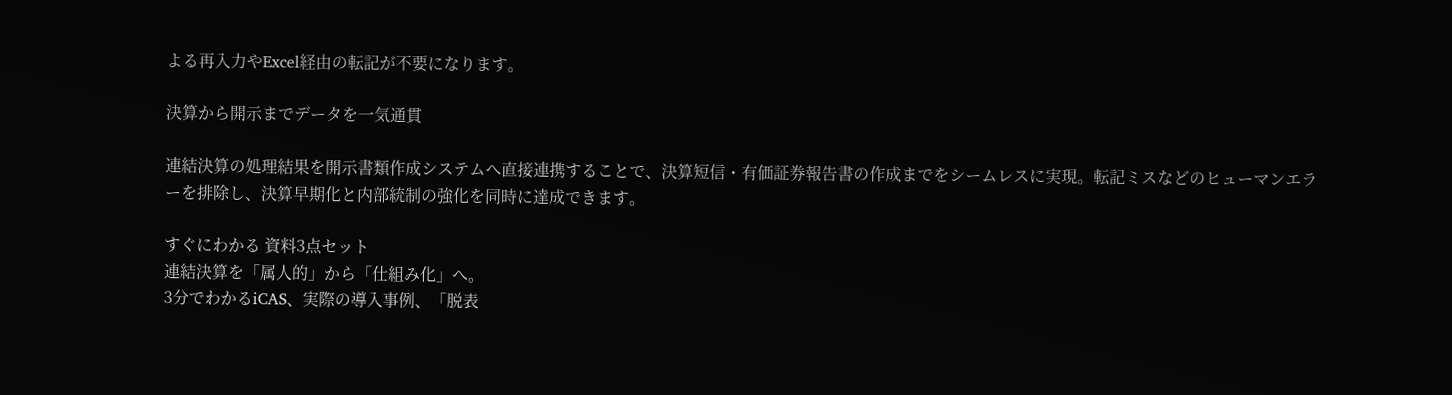よる再入力やExcel経由の転記が不要になります。

決算から開示までデータを一気通貫

連結決算の処理結果を開示書類作成システムへ直接連携することで、決算短信・有価証券報告書の作成までをシームレスに実現。転記ミスなどのヒューマンエラーを排除し、決算早期化と内部統制の強化を同時に達成できます。

すぐにわかる 資料3点セット
連結決算を「属人的」から「仕組み化」へ。
3分でわかるiCAS、実際の導入事例、「脱表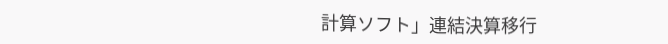計算ソフト」連結決算移行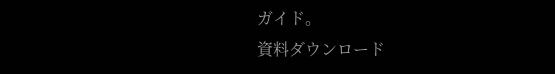ガイド。
資料ダウンロード